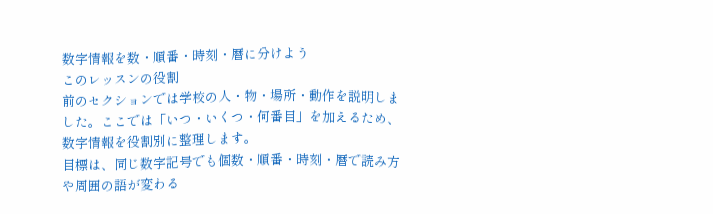数字情報を数・順番・時刻・暦に分けよう
このレッスンの役割
前のセクションでは学校の人・物・場所・動作を説明しました。ここでは「いつ・いくつ・何番目」を加えるため、数字情報を役割別に整理します。
目標は、同じ数字記号でも個数・順番・時刻・暦で読み方や周囲の語が変わる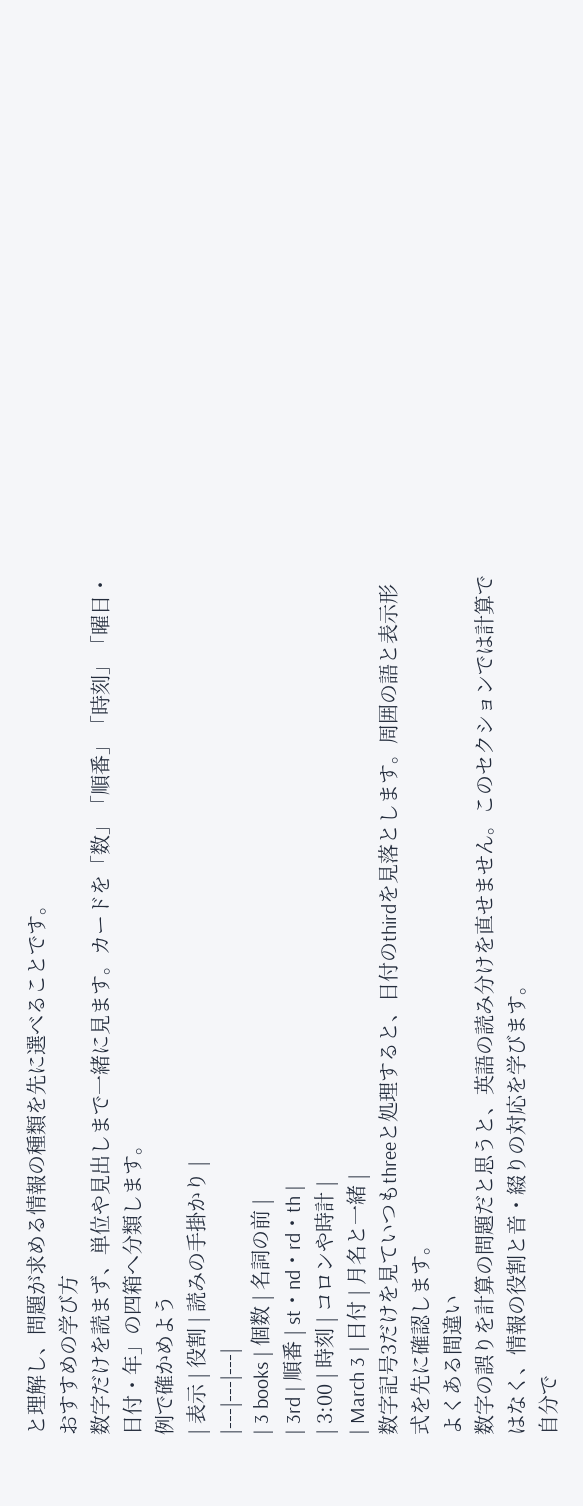と理解し、問題が求める情報の種類を先に選べることです。
おすすめの学び方
数字だけを読まず、単位や見出しまで一緒に見ます。カードを「数」「順番」「時刻」「曜日・日付・年」の四箱へ分類します。
例で確かめよう
| 表示 | 役割 | 読みの手掛かり |
|---|---|---|
| 3 books | 個数 | 名詞の前 |
| 3rd | 順番 | st・nd・rd・th |
| 3:00 | 時刻 | コロンや時計 |
| March 3 | 日付 | 月名と一緒 |
数字記号3だけを見ていつもthreeと処理すると、日付のthirdを見落とします。周囲の語と表示形式を先に確認します。
よくある間違い
数字の誤りを計算の問題だと思うと、英語の読み分けを直せません。このセクションでは計算ではなく、情報の役割と音・綴りの対応を学びます。
自分で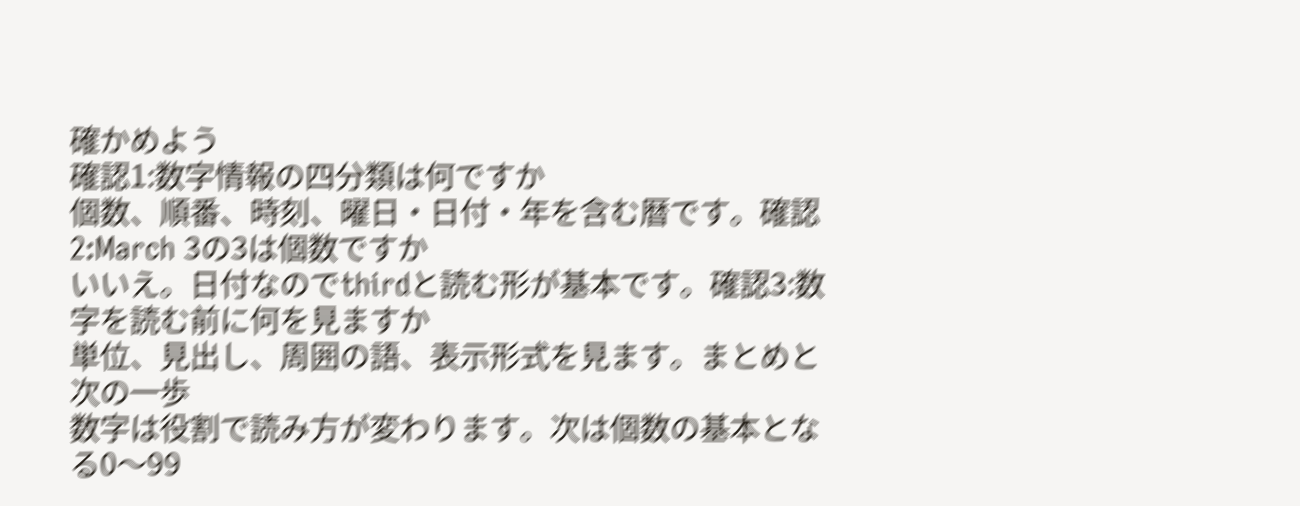確かめよう
確認1:数字情報の四分類は何ですか
個数、順番、時刻、曜日・日付・年を含む暦です。確認2:March 3の3は個数ですか
いいえ。日付なのでthirdと読む形が基本です。確認3:数字を読む前に何を見ますか
単位、見出し、周囲の語、表示形式を見ます。まとめと次の一歩
数字は役割で読み方が変わります。次は個数の基本となる0〜99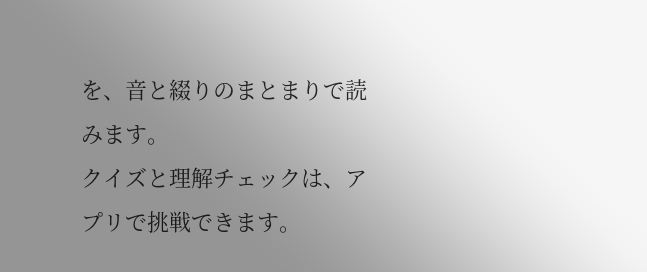を、音と綴りのまとまりで読みます。
クイズと理解チェックは、アプリで挑戦できます。